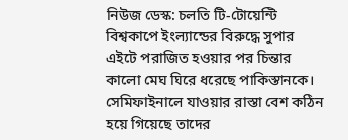নিউজ ডেস্ক: চলতি টি-টোয়েন্টি বিশ্বকাপে ইংল্যান্ডের বিরুদ্ধে সুপার এইটে পরাজিত হওয়ার পর চিন্তার কালো মেঘ ঘিরে ধরেছে পাকিস্তানকে। সেমিফাইনালে যাওয়ার রাস্তা বেশ কঠিন হয়ে গিয়েছে তাদের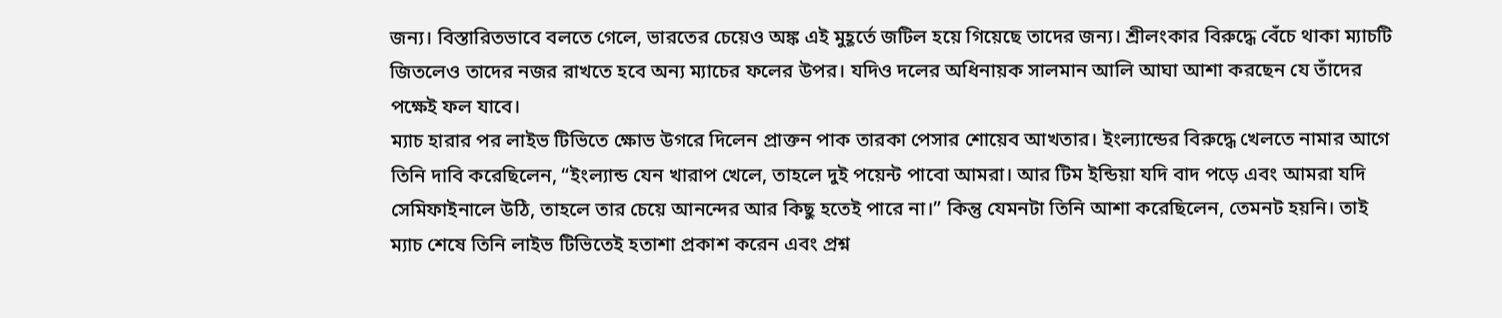জন্য। বিস্তারিতভাবে বলতে গেলে, ভারতের চেয়েও অঙ্ক এই মুহূর্তে জটিল হয়ে গিয়েছে তাদের জন্য। শ্রীলংকার বিরুদ্ধে বেঁচে থাকা ম্যাচটি জিতলেও তাদের নজর রাখতে হবে অন্য ম্যাচের ফলের উপর। যদিও দলের অধিনায়ক সালমান আলি আঘা আশা করছেন যে তাঁদের পক্ষেই ফল যাবে।
ম্যাচ হারার পর লাইভ টিভিতে ক্ষোভ উগরে দিলেন প্রাক্তন পাক তারকা পেসার শোয়েব আখতার। ইংল্যান্ডের বিরুদ্ধে খেলতে নামার আগে তিনি দাবি করেছিলেন, “ইংল্যান্ড যেন খারাপ খেলে, তাহলে দুই পয়েন্ট পাবো আমরা। আর টিম ইন্ডিয়া যদি বাদ পড়ে এবং আমরা যদি সেমিফাইনালে উঠি, তাহলে তার চেয়ে আনন্দের আর কিছু হতেই পারে না।” কিন্তু যেমনটা তিনি আশা করেছিলেন, তেমনট হয়নি। তাই ম্যাচ শেষে তিনি লাইভ টিভিতেই হতাশা প্রকাশ করেন এবং প্রশ্ন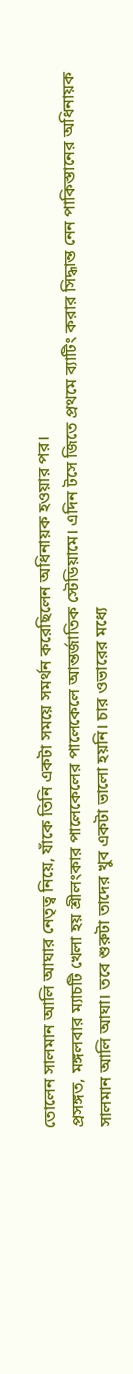তোলেন সালমান আলি আঘার নেতৃত্ব নিয়ে, যাঁকে তিনি একটা সময়ে সমর্থন করেছিলেন অধিনায়ক হওয়ার পর।
প্রসঙ্গত, মঙ্গলবার ম্যাচটি খেলা হয় শ্রীলংকার পালেকেলের পালেকেলে আন্তর্জাতিক স্টেডিয়ামে। এদিন টসে জিতে প্রথমে ব্যাটিং করার সিদ্ধান্ত নেন পাকিস্তানের অধিনায়ক সালমান আলি আঘা। তবে শুরুটা তাদের খুব একটা ভালো হয়নি। চার ওভারের মধ্যে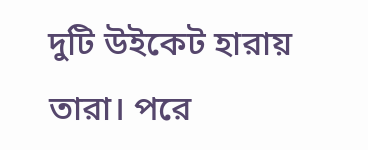দুটি উইকেট হারায় তারা। পরে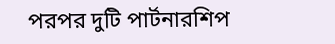পরপর দুটি পার্টনারশিপ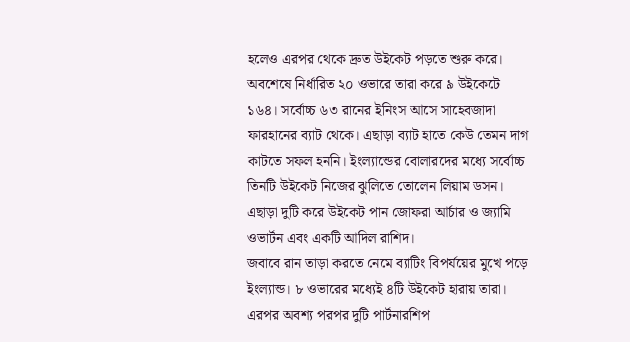হলেও এরপর থেকে দ্রুত উইকেট পড়তে শুরু করে। অবশেষে নির্ধারিত ২০ ওভারে তারা করে ৯ উইকেটে ১৬৪। সর্বোচ্চ ৬৩ রানের ইনিংস আসে সাহেবজাদা ফারহানের ব্যাট থেকে। এছাড়া ব্যাট হাতে কেউ তেমন দাগ কাটতে সফল হননি। ইংল্যান্ডের বোলারদের মধ্যে সর্বোচ্চ তিনটি উইকেট নিজের ঝুলিতে তোলেন লিয়াম ডসন। এছাড়া দুটি করে উইকেট পান জোফরা আর্চার ও জ্যামি ওভার্টন এবং একটি আদিল রাশিদ।
জবাবে রান তাড়া করতে নেমে ব্যাটিং বিপর্যয়ের মুখে পড়ে ইংল্যান্ড। ৮ ওভারের মধ্যেই ৪টি উইকেট হারায় তারা। এরপর অবশ্য পরপর দুটি পার্টনারশিপ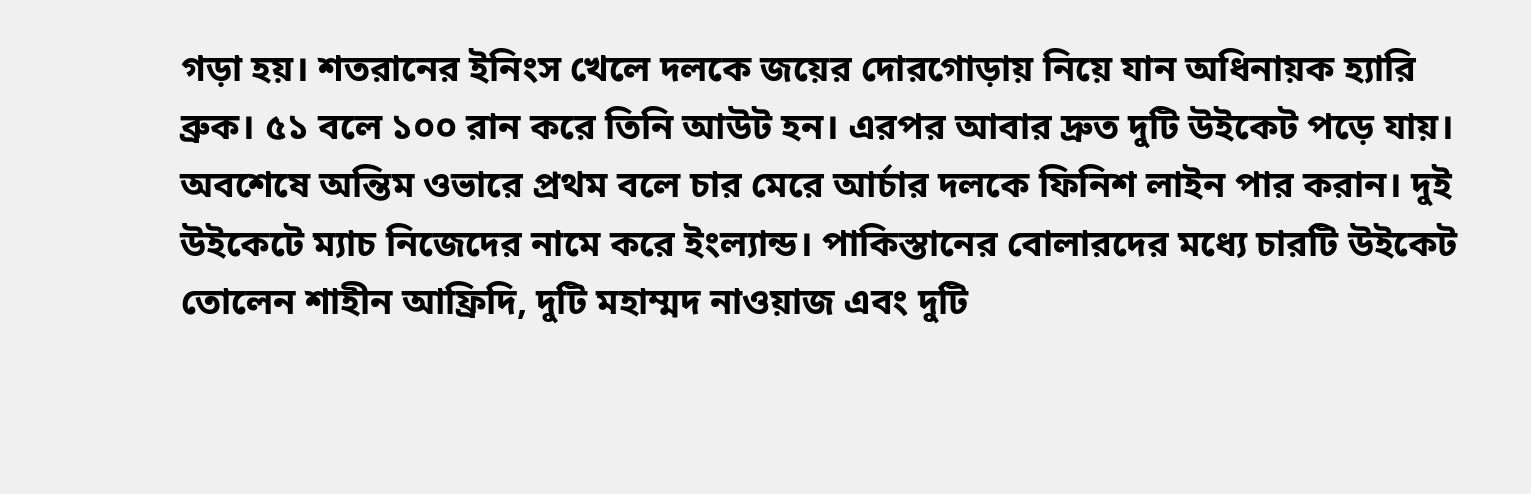গড়া হয়। শতরানের ইনিংস খেলে দলকে জয়ের দোরগোড়ায় নিয়ে যান অধিনায়ক হ্যারি ব্রুক। ৫১ বলে ১০০ রান করে তিনি আউট হন। এরপর আবার দ্রুত দুটি উইকেট পড়ে যায়। অবশেষে অন্তিম ওভারে প্রথম বলে চার মেরে আর্চার দলকে ফিনিশ লাইন পার করান। দুই উইকেটে ম্যাচ নিজেদের নামে করে ইংল্যান্ড। পাকিস্তানের বোলারদের মধ্যে চারটি উইকেট তোলেন শাহীন আফ্রিদি, দুটি মহাম্মদ নাওয়াজ এবং দুটি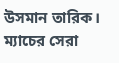উসমান তারিক। ম্যাচের সেরা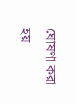ঘোষণা করা হয়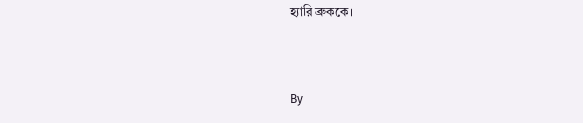হ্যারি ব্রুককে।



By